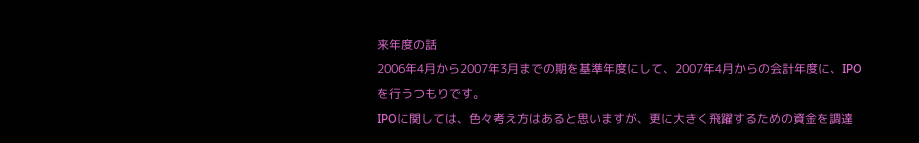来年度の話
2006年4月から2007年3月までの期を基準年度にして、2007年4月からの会計年度に、IPOを行うつもりです。
IPOに関しては、色々考え方はあると思いますが、更に大きく飛躍するための資金を調達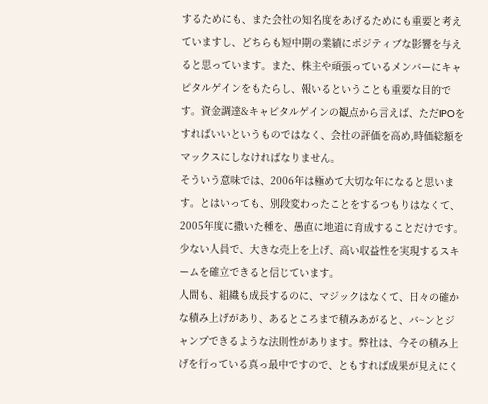するためにも、また会社の知名度をあげるためにも重要と考えていますし、どちらも短中期の業績にポジティブな影響を与えると思っています。また、株主や頑張っているメンバーにキャピタルゲインをもたらし、報いるということも重要な目的です。資金調達&キャピタルゲインの観点から言えば、ただIPOをすればいいというものではなく、会社の評価を高め,時価総額をマックスにしなければなりません。
そういう意味では、2006年は極めて大切な年になると思います。とはいっても、別段変わったことをするつもりはなくて、2005年度に撒いた種を、愚直に地道に育成することだけです。少ない人員で、大きな売上を上げ、高い収益性を実現するスキームを確立できると信じています。
人間も、組織も成長するのに、マジックはなくて、日々の確かな積み上げがあり、あるところまで積みあがると、バ~ンとジャンプできるような法則性があります。弊社は、今その積み上げを行っている真っ最中ですので、ともすれば成果が見えにく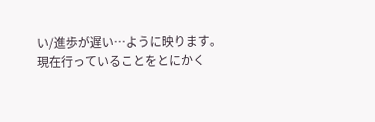い/進歩が遅い…ように映ります。
現在行っていることをとにかく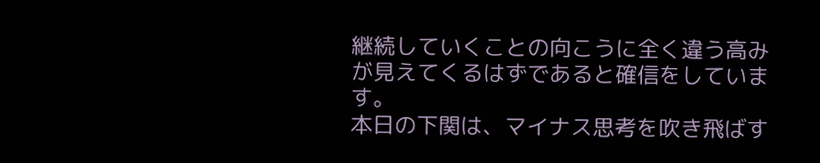継続していくことの向こうに全く違う高みが見えてくるはずであると確信をしています。
本日の下関は、マイナス思考を吹き飛ばす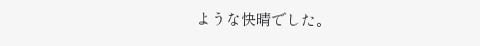ような快晴でした。